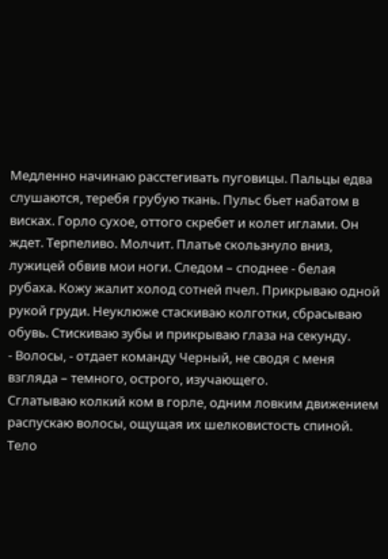Медленно начинаю расстегивать пуговицы. Пальцы едва слушаются, теребя грубую ткань. Пульс бьет набатом в висках. Горло сухое, оттого скребет и колет иглами. Он ждет. Терпеливо. Молчит. Платье скользнуло вниз, лужицей обвив мои ноги. Следом – споднее - белая рубаха. Кожу жалит холод сотней пчел. Прикрываю одной рукой груди. Неуклюже стаскиваю колготки, сбрасываю обувь. Стискиваю зубы и прикрываю глаза на секунду.
- Волосы, - отдает команду Черный, не сводя с меня взгляда – темного, острого, изучающего.
Сглатываю колкий ком в горле, одним ловким движением распускаю волосы, ощущая их шелковистость спиной. Тело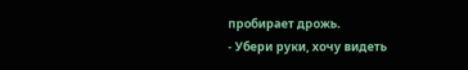пробирает дрожь.
- Убери руки, хочу видеть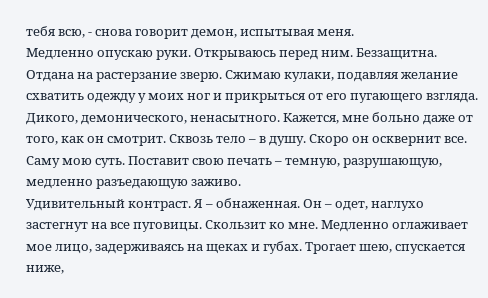тебя всю, - снова говорит демон, испытывая меня.
Медленно опускаю руки. Открываюсь перед ним. Беззащитна. Отдана на растерзание зверю. Сжимаю кулаки, подавляя желание схватить одежду у моих ног и прикрыться от его пугающего взгляда. Дикого, демонического, ненасытного. Кажется, мне больно даже от того, как он смотрит. Сквозь тело – в душу. Скоро он осквернит все. Саму мою суть. Поставит свою печать – темную, разрушающую, медленно разъедающую заживо.
Удивительный контраст. Я – обнаженная. Он – одет, наглухо застегнут на все пуговицы. Скользит ко мне. Медленно оглаживает мое лицо, задерживаясь на щеках и губах. Трогает шею, спускается ниже,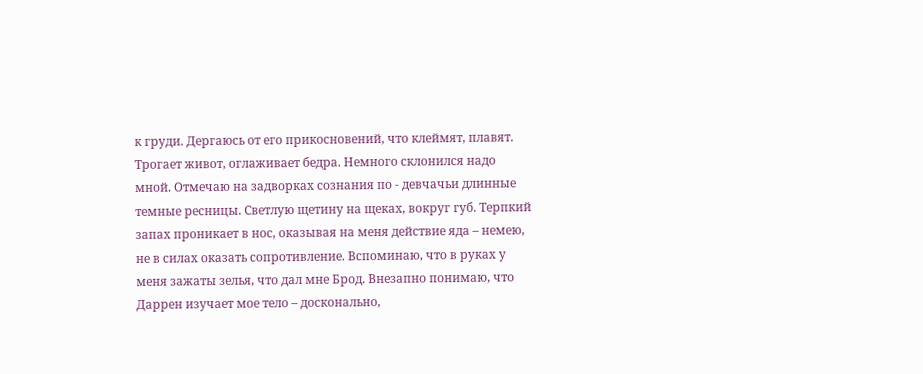к груди. Дергаюсь от его прикосновений, что клеймят, плавят. Трогает живот, оглаживает бедра. Немного склонился надо мной. Отмечаю на задворках сознания по - девчачьи длинные темные ресницы. Светлую щетину на щеках, вокруг губ. Терпкий запах проникает в нос, оказывая на меня действие яда – немею, не в силах оказать сопротивление. Вспоминаю, что в руках у меня зажаты зелья, что дал мне Брод. Внезапно понимаю, что Даррен изучает мое тело – досконально,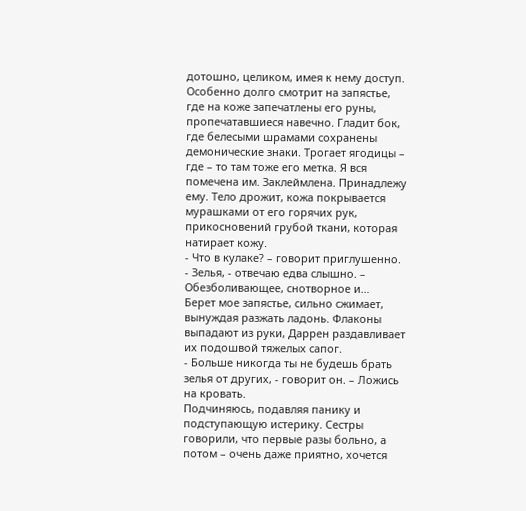дотошно, целиком, имея к нему доступ. Особенно долго смотрит на запястье, где на коже запечатлены его руны, пропечатавшиеся навечно. Гладит бок, где белесыми шрамами сохранены демонические знаки. Трогает ягодицы – где – то там тоже его метка. Я вся помечена им. Заклеймлена. Принадлежу ему. Тело дрожит, кожа покрывается мурашками от его горячих рук, прикосновений грубой ткани, которая натирает кожу.
- Что в кулаке? – говорит приглушенно.
- Зелья, - отвечаю едва слышно. – Обезболивающее, снотворное и…
Берет мое запястье, сильно сжимает, вынуждая разжать ладонь. Флаконы выпадают из руки, Даррен раздавливает их подошвой тяжелых сапог.
- Больше никогда ты не будешь брать зелья от других, - говорит он. – Ложись на кровать.
Подчиняюсь, подавляя панику и подступающую истерику. Сестры говорили, что первые разы больно, а потом – очень даже приятно, хочется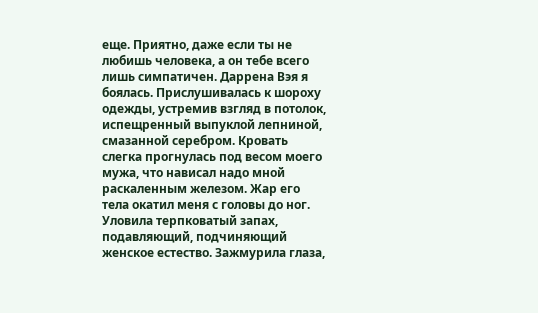еще. Приятно, даже если ты не любишь человека, а он тебе всего лишь симпатичен. Даррена Вэя я боялась. Прислушивалась к шороху одежды, устремив взгляд в потолок, испещренный выпуклой лепниной, смазанной серебром. Кровать слегка прогнулась под весом моего мужа, что нависал надо мной раскаленным железом. Жар его тела окатил меня с головы до ног. Уловила терпковатый запах, подавляющий, подчиняющий женское естество. Зажмурила глаза,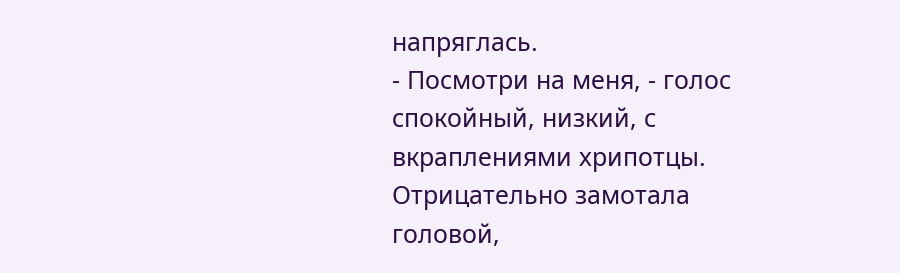напряглась.
- Посмотри на меня, - голос спокойный, низкий, с вкраплениями хрипотцы.
Отрицательно замотала головой,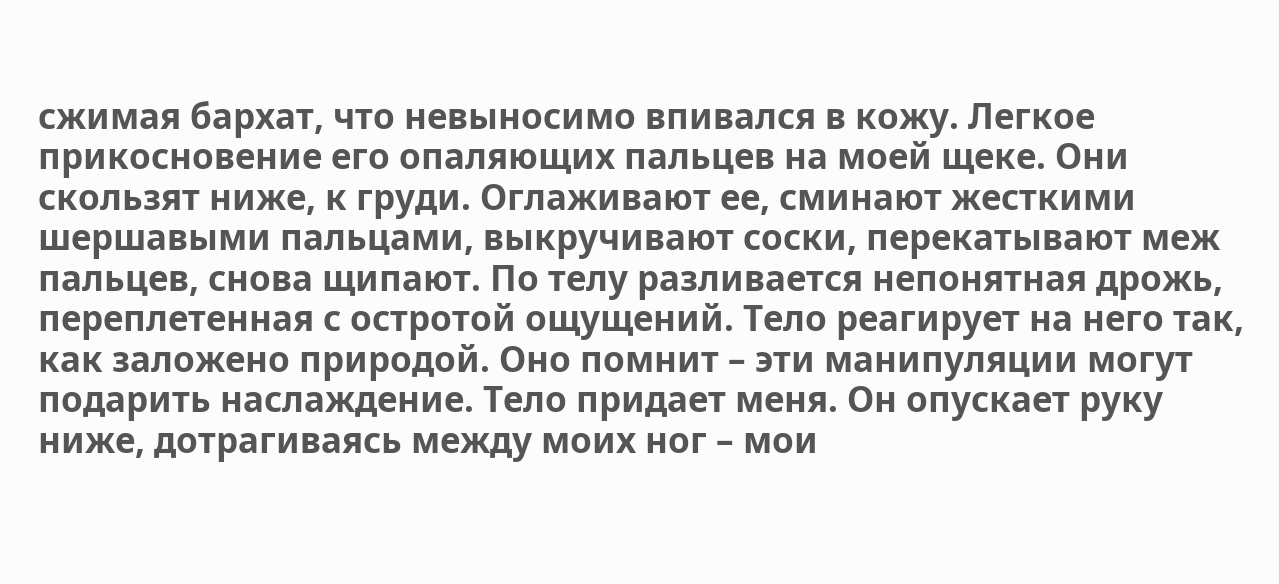сжимая бархат, что невыносимо впивался в кожу. Легкое прикосновение его опаляющих пальцев на моей щеке. Они скользят ниже, к груди. Оглаживают ее, сминают жесткими шершавыми пальцами, выкручивают соски, перекатывают меж пальцев, снова щипают. По телу разливается непонятная дрожь, переплетенная с остротой ощущений. Тело реагирует на него так, как заложено природой. Оно помнит – эти манипуляции могут подарить наслаждение. Тело придает меня. Он опускает руку ниже, дотрагиваясь между моих ног – мои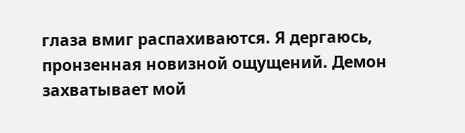глаза вмиг распахиваются. Я дергаюсь, пронзенная новизной ощущений. Демон захватывает мой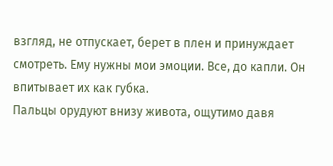взгляд, не отпускает, берет в плен и принуждает смотреть. Ему нужны мои эмоции. Все, до капли. Он впитывает их как губка.
Пальцы орудуют внизу живота, ощутимо давя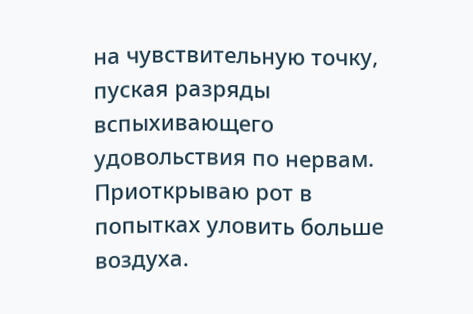на чувствительную точку, пуская разряды вспыхивающего удовольствия по нервам. Приоткрываю рот в попытках уловить больше воздуха.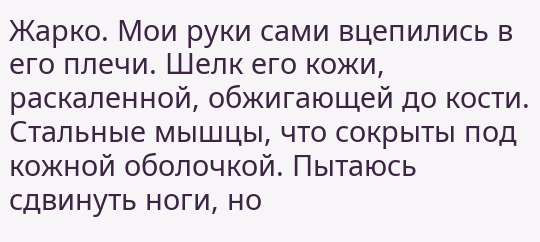Жарко. Мои руки сами вцепились в его плечи. Шелк его кожи, раскаленной, обжигающей до кости. Стальные мышцы, что сокрыты под кожной оболочкой. Пытаюсь сдвинуть ноги, но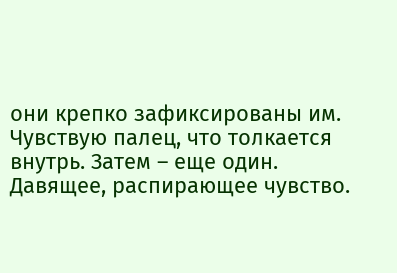они крепко зафиксированы им. Чувствую палец, что толкается внутрь. Затем – еще один. Давящее, распирающее чувство.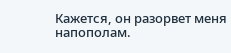Кажется, он разорвет меня напополам.